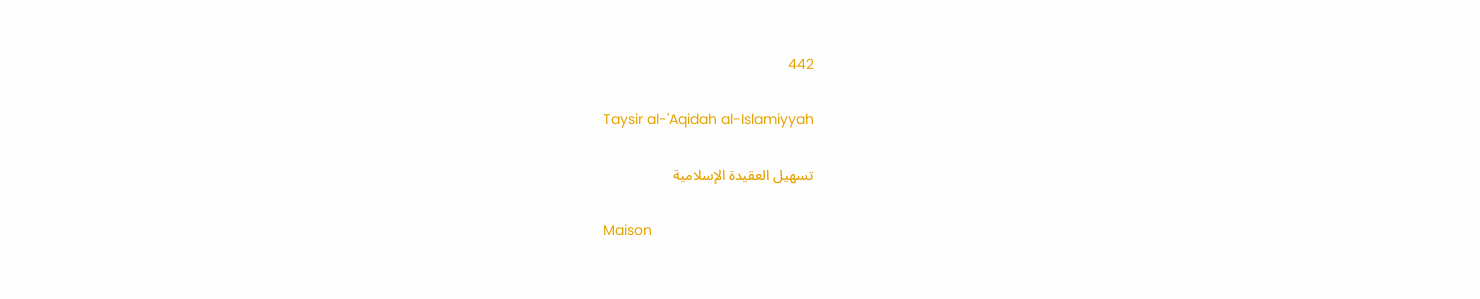442

Taysir al-'Aqidah al-Islamiyyah

تسهيل العقيدة الإسلامية

Maison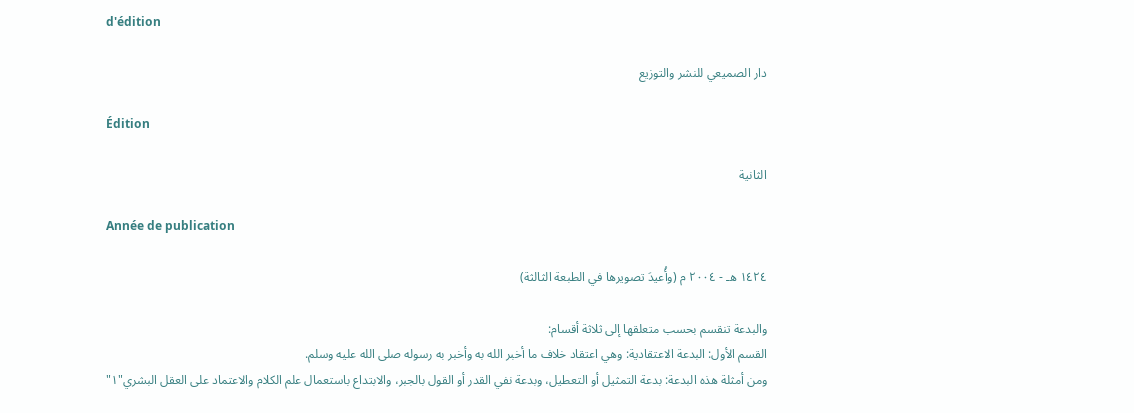d'édition

دار الصميعي للنشر والتوزيع

Édition

الثانية

Année de publication

١٤٢٤ هـ - ٢٠٠٤ م (وأُعيدَ تصويرها في الطبعة الثالثة)

والبدعة تنقسم بحسب متعلقها إلى ثلاثة أقسام:
القسم الأول: البدعة الاعتقادية: وهي اعتقاد خلاف ما أخبر الله به وأخبر به رسوله صلى الله عليه وسلم.
ومن أمثلة هذه البدعة: بدعة التمثيل أو التعطيل، وبدعة نفي القدر أو القول بالجبر، والابتداع باستعمال علم الكلام والاعتماد على العقل البشري"١"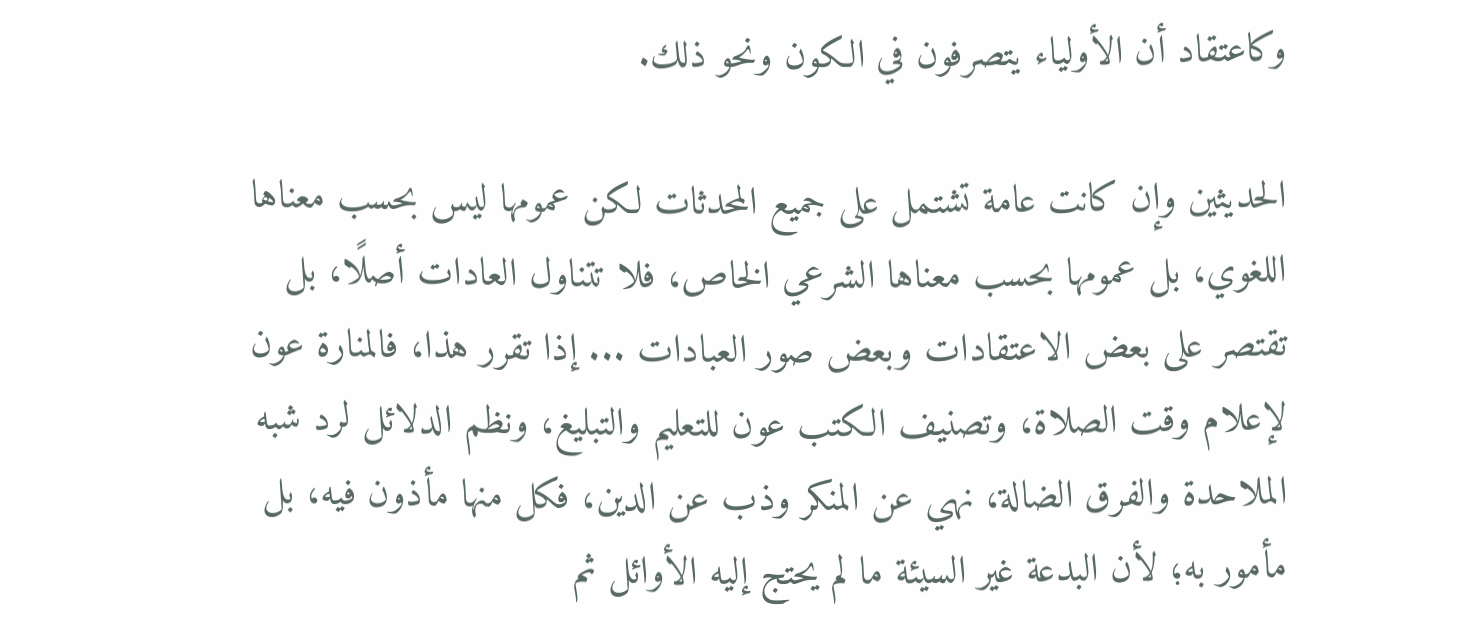وكاعتقاد أن الأولياء يتصرفون في الكون ونحو ذلك.

الحديثين وإن كانت عامة تشتمل على جميع المحدثات لكن عمومها ليس بحسب معناها اللغوي، بل عمومها بحسب معناها الشرعي الخاص، فلا تتناول العادات أصلًا، بل تقتصر على بعض الاعتقادات وبعض صور العبادات ... إذا تقرر هذا، فالمنارة عون لإعلام وقت الصلاة، وتصنيف الكتب عون للتعليم والتبليغ، ونظم الدلائل لرد شبه الملاحدة والفرق الضالة، نهي عن المنكر وذب عن الدين، فكل منها مأذون فيه، بل مأمور به؛ لأن البدعة غير السيئة ما لم يحتج إليه الأوائل ثم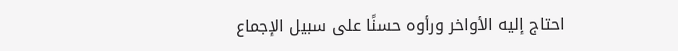احتاج إليه الأواخر ورأوه حسنًا على سبيل الإجماع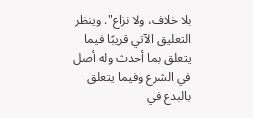بلا خلاف، ولا نزاع". وينظر التعليق الآتي قريبًا فيما يتعلق بما أحدث وله أصل في الشرع وفيما يتعلق بالبدع في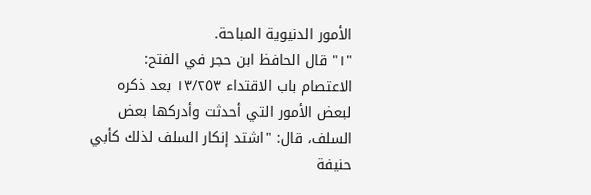الأمور الدنيوية المباحة.
"١" قال الحافظ ابن حجر في الفتح: الاعتصام باب الاقتداء ١٣/٢٥٣ بعد ذكره لبعض الأمور التي أحدثت وأدركها بعض السلف، قال: "اشتد إنكار السلف لذلك كأبي حنيفة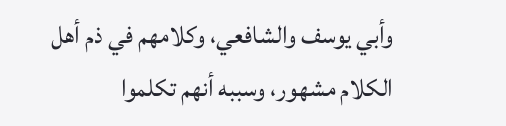وأبي يوسف والشافعي، وكلامهم في ذم أهل الكلام مشهور، وسببه أنهم تكلموا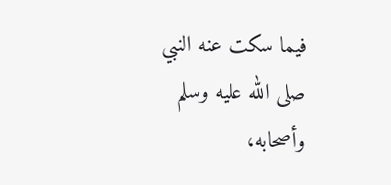فيما سكت عنه النبي صلى الله عليه وسلم وأصحابه،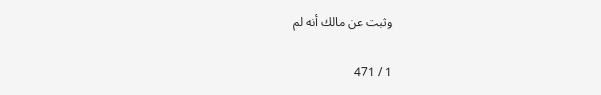وثبت عن مالك أنه لم

1 / 471